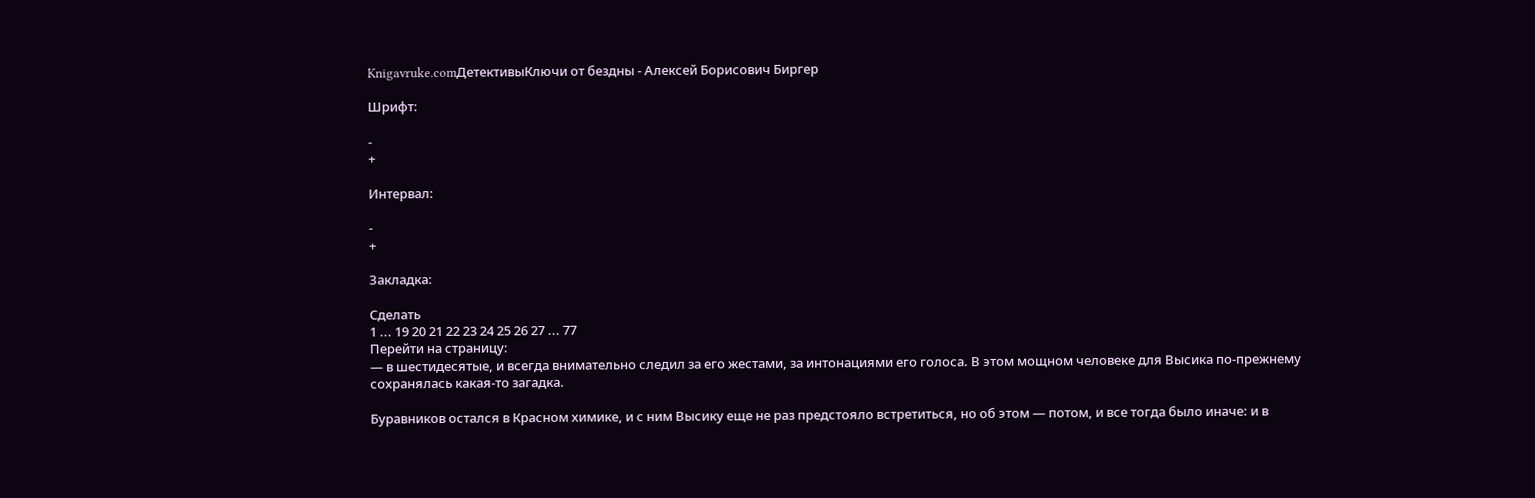Knigavruke.comДетективыКлючи от бездны - Алексей Борисович Биргер

Шрифт:

-
+

Интервал:

-
+

Закладка:

Сделать
1 ... 19 20 21 22 23 24 25 26 27 ... 77
Перейти на страницу:
— в шестидесятые, и всегда внимательно следил за его жестами, за интонациями его голоса. В этом мощном человеке для Высика по-прежнему сохранялась какая-то загадка.

Буравников остался в Красном химике, и с ним Высику еще не раз предстояло встретиться, но об этом — потом, и все тогда было иначе: и в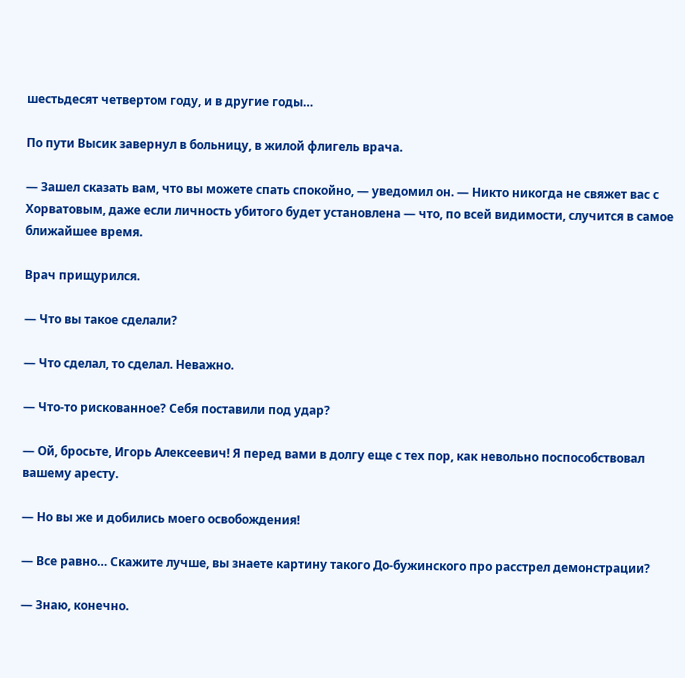шестьдесят четвертом году, и в другие годы…

По пути Высик завернул в больницу, в жилой флигель врача.

— Зашел сказать вам, что вы можете спать спокойно, — уведомил он. — Никто никогда не свяжет вас с Хорватовым, даже если личность убитого будет установлена — что, по всей видимости, случится в самое ближайшее время.

Врач прищурился.

— Что вы такое сделали?

— Что сделал, то сделал. Неважно.

— Что-то рискованное? Себя поставили под удар?

— Ой, бросьте, Игорь Алексеевич! Я перед вами в долгу еще с тех пор, как невольно поспособствовал вашему аресту.

— Но вы же и добились моего освобождения!

— Все равно… Скажите лучше, вы знаете картину такого До-бужинского про расстрел демонстрации?

— Знаю, конечно.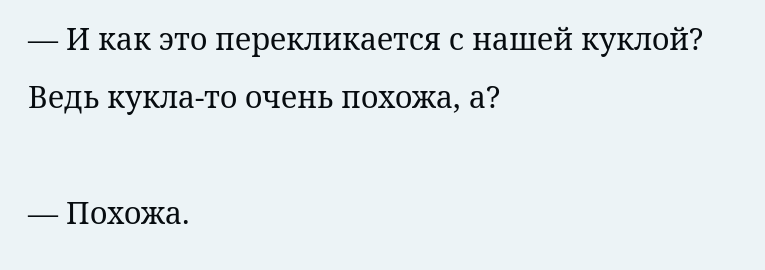— И как это перекликается с нашей куклой? Ведь кукла-то очень похожа, а?

— Похожа.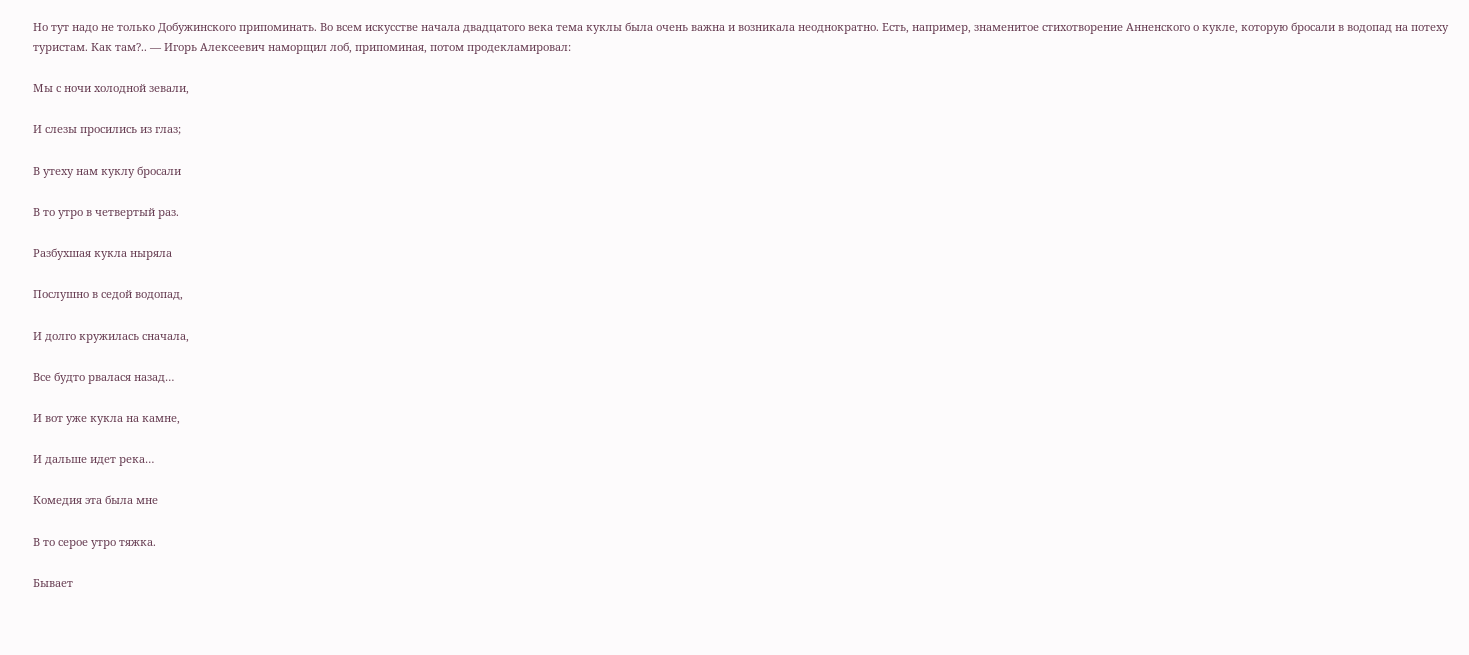Но тут надо не только Добужинского припоминать. Во всем искусстве начала двадцатого века тема куклы была очень важна и возникала неоднократно. Есть, например, знаменитое стихотворение Анненского о кукле, которую бросали в водопад на потеху туристам. Как там?.. — Игорь Алексеевич наморщил лоб, припоминая, потом продекламировал:

Мы с ночи холодной зевали,

И слезы просились из глаз;

В утеху нам куклу бросали

В то утро в четвертый раз.

Разбухшая кукла ныряла

Послушно в седой водопад,

И долго кружилась сначала,

Все будто рвалася назад…

И вот уже кукла на камне,

И дальше идет река…

Комедия эта была мне

В то серое утро тяжка.

Бывает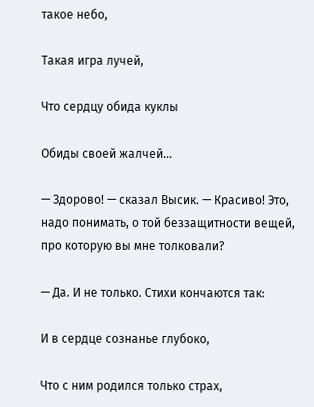такое небо,

Такая игра лучей,

Что сердцу обида куклы

Обиды своей жалчей…

— Здорово! — сказал Высик. — Красиво! Это, надо понимать, о той беззащитности вещей, про которую вы мне толковали?

— Да. И не только. Стихи кончаются так:

И в сердце сознанье глубоко,

Что с ним родился только страх,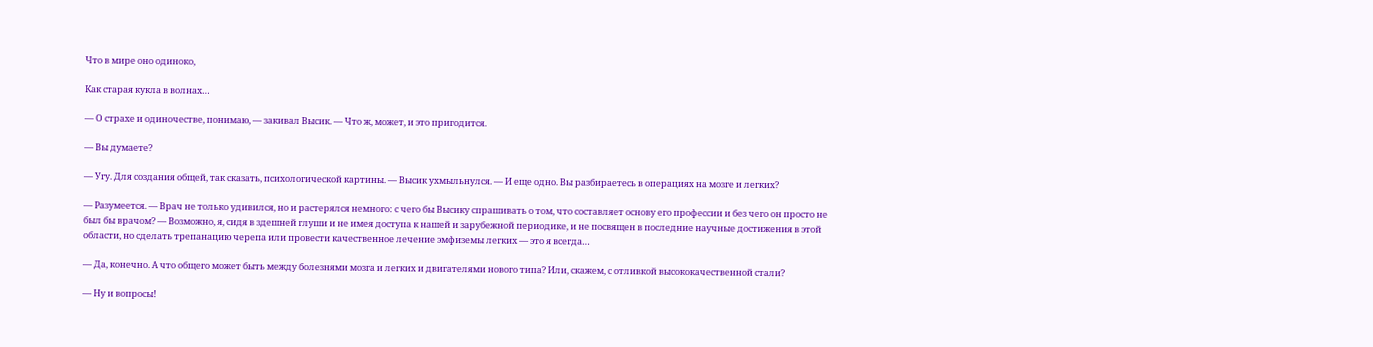Что в мире оно одиноко,

Как старая кукла в волнах…

— О страхе и одиночестве, понимаю, — закивал Высик. — Что ж, может, и это пригодится.

— Вы думаете?

— Угу. Для создания общей, так сказать, психологической картины. — Высик ухмыльнулся. — И еще одно. Вы разбираетесь в операциях на мозге и легких?

— Разумеется. — Врач не только удивился, но и растерялся немного: с чего бы Высику спрашивать о том, что составляет основу его профессии и без чего он просто не был бы врачом? — Возможно, я, сидя в здешней глуши и не имея доступа к нашей и зарубежной периодике, и не посвящен в последние научные достижения в этой области, но сделать трепанацию черепа или провести качественное лечение эмфиземы легких — это я всегда…

— Да, конечно. А что общего может быть между болезнями мозга и легких и двигателями нового типа? Или, скажем, с отливкой высококачественной стали?

— Ну и вопросы!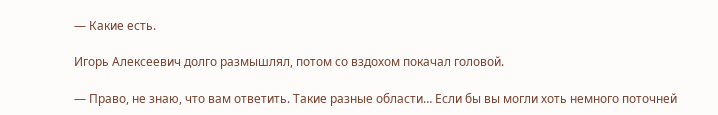— Какие есть.

Игорь Алексеевич долго размышлял, потом со вздохом покачал головой.

— Право, не знаю, что вам ответить. Такие разные области… Если бы вы могли хоть немного поточней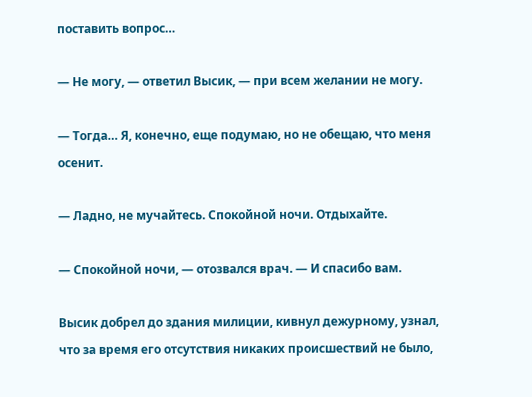поставить вопрос…

— Не могу, — ответил Высик, — при всем желании не могу.

— Тогда… Я, конечно, еще подумаю, но не обещаю, что меня осенит.

— Ладно, не мучайтесь. Спокойной ночи. Отдыхайте.

— Спокойной ночи, — отозвался врач. — И спасибо вам.

Высик добрел до здания милиции, кивнул дежурному, узнал, что за время его отсутствия никаких происшествий не было,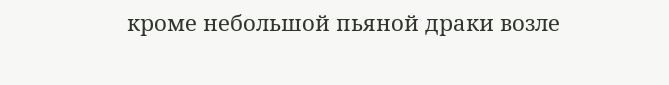кроме небольшой пьяной драки возле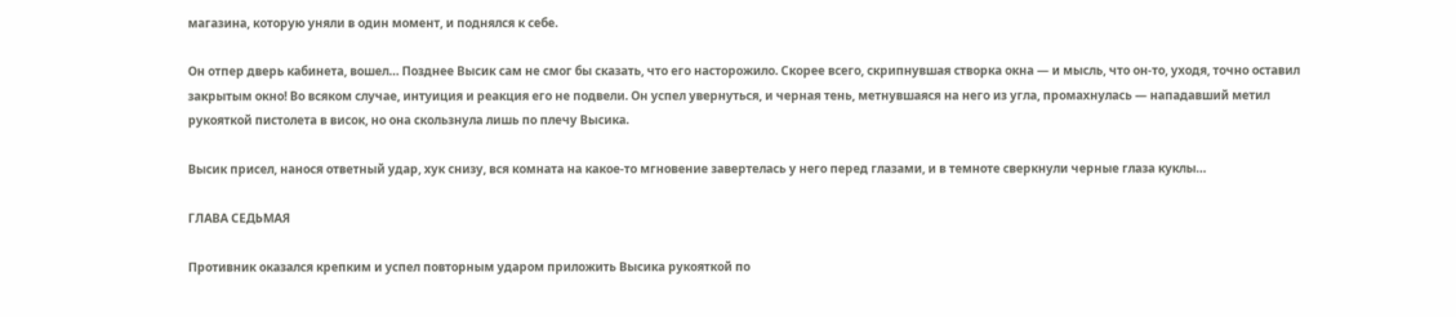магазина, которую уняли в один момент, и поднялся к себе.

Он отпер дверь кабинета, вошел… Позднее Высик сам не смог бы сказать, что его насторожило. Скорее всего, скрипнувшая створка окна — и мысль, что он-то, уходя, точно оставил закрытым окно! Во всяком случае, интуиция и реакция его не подвели. Он успел увернуться, и черная тень, метнувшаяся на него из угла, промахнулась — нападавший метил рукояткой пистолета в висок, но она скользнула лишь по плечу Высика.

Высик присел, нанося ответный удар, хук снизу, вся комната на какое-то мгновение завертелась у него перед глазами, и в темноте сверкнули черные глаза куклы…

ГЛАВА СЕДЬМАЯ

Противник оказался крепким и успел повторным ударом приложить Высика рукояткой по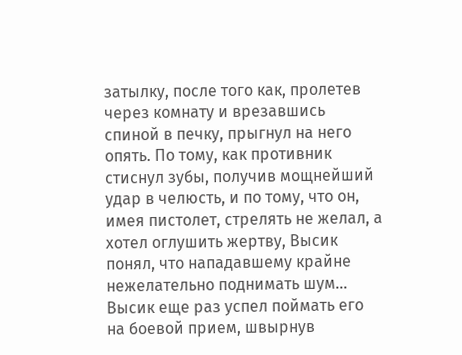затылку, после того как, пролетев через комнату и врезавшись спиной в печку, прыгнул на него опять. По тому, как противник стиснул зубы, получив мощнейший удар в челюсть, и по тому, что он, имея пистолет, стрелять не желал, а хотел оглушить жертву, Высик понял, что нападавшему крайне нежелательно поднимать шум… Высик еще раз успел поймать его на боевой прием, швырнув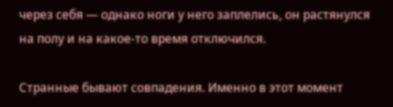через себя — однако ноги у него заплелись, он растянулся на полу и на какое-то время отключился.

Странные бывают совпадения. Именно в этот момент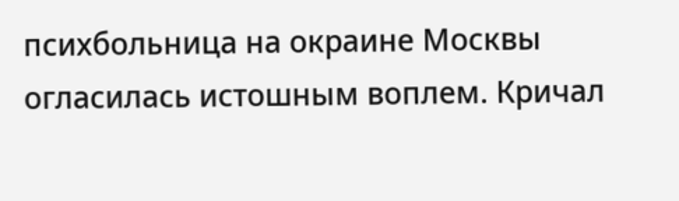психбольница на окраине Москвы огласилась истошным воплем. Кричал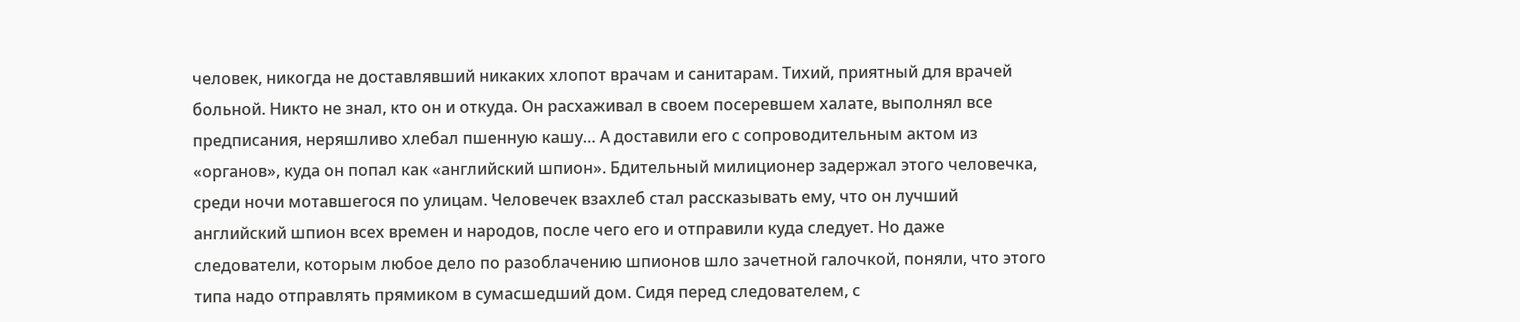человек, никогда не доставлявший никаких хлопот врачам и санитарам. Тихий, приятный для врачей больной. Никто не знал, кто он и откуда. Он расхаживал в своем посеревшем халате, выполнял все предписания, неряшливо хлебал пшенную кашу… А доставили его с сопроводительным актом из «органов», куда он попал как «английский шпион». Бдительный милиционер задержал этого человечка, среди ночи мотавшегося по улицам. Человечек взахлеб стал рассказывать ему, что он лучший английский шпион всех времен и народов, после чего его и отправили куда следует. Но даже следователи, которым любое дело по разоблачению шпионов шло зачетной галочкой, поняли, что этого типа надо отправлять прямиком в сумасшедший дом. Сидя перед следователем, с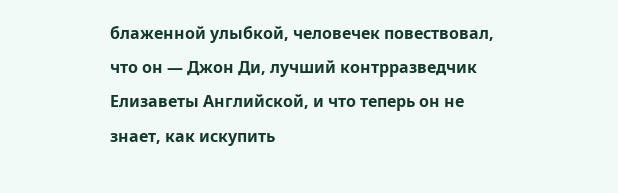блаженной улыбкой, человечек повествовал, что он — Джон Ди, лучший контрразведчик Елизаветы Английской, и что теперь он не знает, как искупить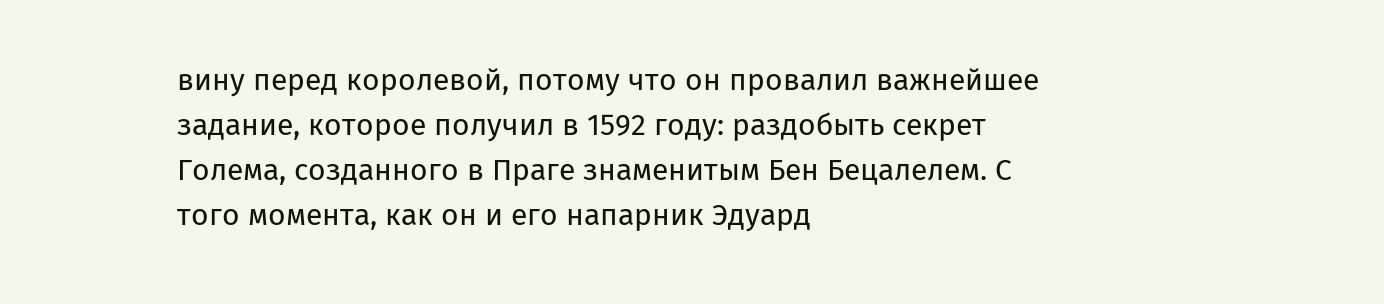вину перед королевой, потому что он провалил важнейшее задание, которое получил в 1592 году: раздобыть секрет Голема, созданного в Праге знаменитым Бен Бецалелем. С того момента, как он и его напарник Эдуард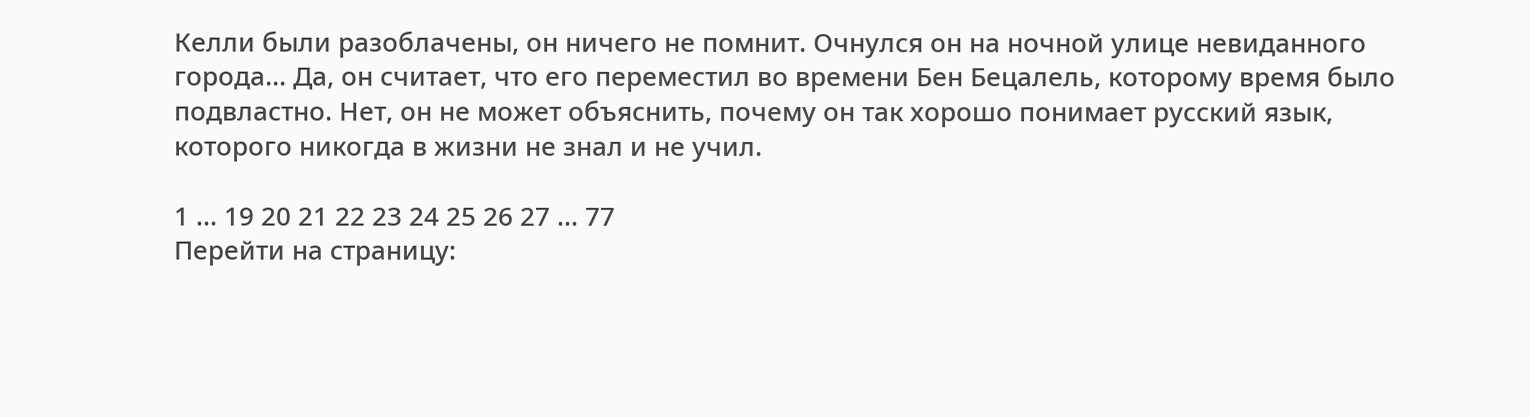Келли были разоблачены, он ничего не помнит. Очнулся он на ночной улице невиданного города… Да, он считает, что его переместил во времени Бен Бецалель, которому время было подвластно. Нет, он не может объяснить, почему он так хорошо понимает русский язык, которого никогда в жизни не знал и не учил.

1 ... 19 20 21 22 23 24 25 26 27 ... 77
Перейти на страницу: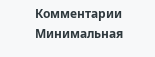Комментарии
Минимальная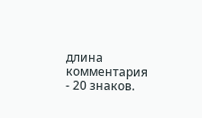длина комментария - 20 знаков.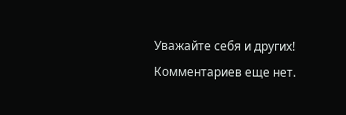Уважайте себя и других!
Комментариев еще нет.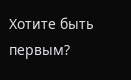Хотите быть первым?